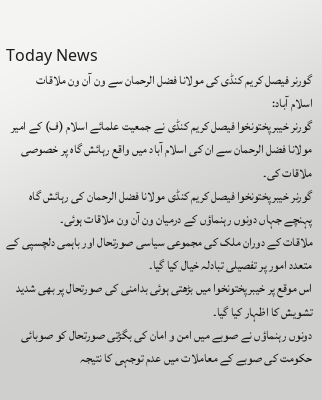Today News
گورنر فیصل کریم کنڈی کی مولانا فضل الرحمان سے ون آن ون ملاقات
اسلام آباد:
گورنر خیبرپختونخوا فیصل کریم کنڈی نے جمعیت علمائے اسلام (ف) کے امیر مولانا فضل الرحمان سے ان کی اسلام آباد میں واقع رہائش گاہ پر خصوصی ملاقات کی۔
گورنر خیبرپختونخوا فیصل کریم کنڈی مولانا فضل الرحمان کی رہائش گاہ پہنچے جہاں دونوں رہنماؤں کے درمیان ون آن ون ملاقات ہوئی۔
ملاقات کے دوران ملک کی مجموعی سیاسی صورتحال اور باہمی دلچسپی کے متعدد امور پر تفصیلی تبادلہ خیال کیا گیا۔
اس موقع پر خیبرپختونخوا میں بڑھتی ہوئی بدامنی کی صورتحال پر بھی شدید تشویش کا اظہار کیا گیا۔
دونوں رہنماؤں نے صوبے میں امن و امان کی بگڑتی صورتحال کو صوبائی حکومت کی صوبے کے معاملات میں عدم توجہی کا نتیجہ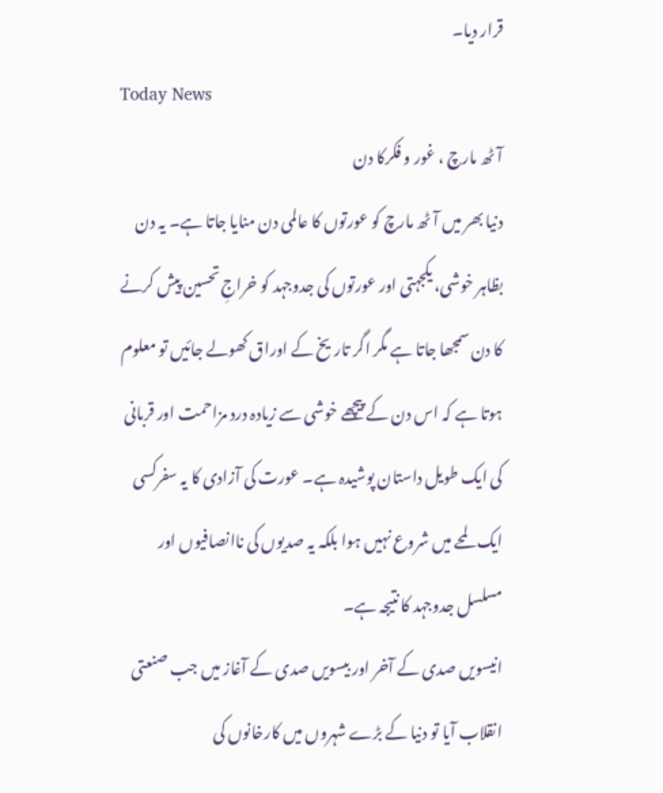قرار دیا۔
Today News
آٹھ مارچ ، غور و فکرکا دن
دنیا بھر میں آٹھ مارچ کو عورتوں کا عالمی دن منایا جاتا ہے۔ یہ دن بظاہر خوشی، یکجہتی اور عورتوں کی جدوجہد کو خراجِ تحسین پیش کرنے کا دن سمجھا جاتا ہے مگر اگر تاریخ کے اوراق کھولے جائیں تو معلوم ہوتا ہے کہ اس دن کے پیچھے خوشی سے زیادہ درد مزاحمت اور قربانی کی ایک طویل داستان پوشیدہ ہے۔ عورت کی آزادی کا یہ سفرکسی ایک لمحے میں شروع نہیں ہوا بلکہ یہ صدیوں کی ناانصافیوں اور مسلسل جدوجہد کا نتیجہ ہے۔
انیسویں صدی کے آخر اور بیسویں صدی کے آغاز میں جب صنعتی انقلاب آیا تو دنیا کے بڑے شہروں میں کارخانوں کی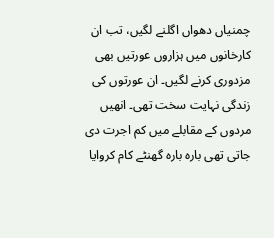چمنیاں دھواں اگلنے لگیں، تب ان کارخانوں میں ہزاروں عورتیں بھی مزدوری کرنے لگیں۔ ان عورتوں کی زندگی نہایت سخت تھی۔ انھیں مردوں کے مقابلے میں کم اجرت دی جاتی تھی بارہ بارہ گھنٹے کام کروایا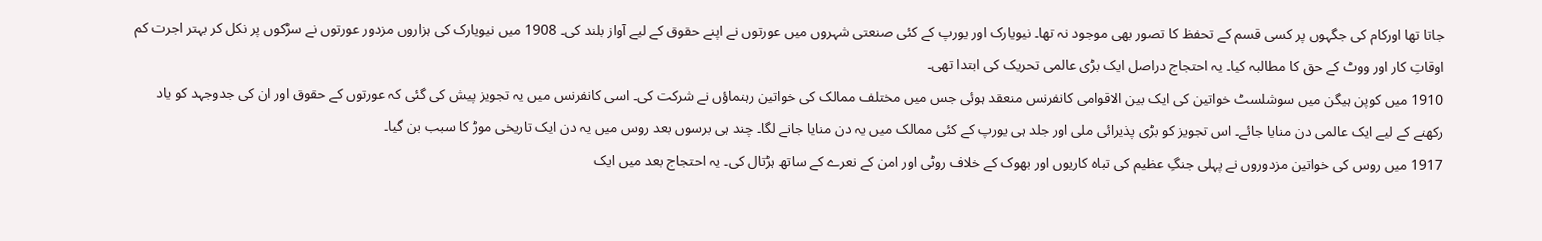جاتا تھا اورکام کی جگہوں پر کسی قسم کے تحفظ کا تصور بھی موجود نہ تھا۔ نیویارک اور یورپ کے کئی صنعتی شہروں میں عورتوں نے اپنے حقوق کے لیے آواز بلند کی۔ 1908 میں نیویارک کی ہزاروں مزدور عورتوں نے سڑکوں پر نکل کر بہتر اجرت کم اوقاتِ کار اور ووٹ کے حق کا مطالبہ کیا۔ یہ احتجاج دراصل ایک بڑی عالمی تحریک کی ابتدا تھی۔
1910 میں کوپن ہیگن میں سوشلسٹ خواتین کی ایک بین الاقوامی کانفرنس منعقد ہوئی جس میں مختلف ممالک کی خواتین رہنماؤں نے شرکت کی۔ اسی کانفرنس میں یہ تجویز پیش کی گئی کہ عورتوں کے حقوق اور ان کی جدوجہد کو یاد رکھنے کے لیے ایک عالمی دن منایا جائے۔ اس تجویز کو بڑی پذیرائی ملی اور جلد ہی یورپ کے کئی ممالک میں یہ دن منایا جانے لگا۔ چند ہی برسوں بعد روس میں یہ دن ایک تاریخی موڑ کا سبب بن گیا۔
1917 میں روس کی خواتین مزدوروں نے پہلی جنگِ عظیم کی تباہ کاریوں اور بھوک کے خلاف روٹی اور امن کے نعرے کے ساتھ ہڑتال کی۔ یہ احتجاج بعد میں ایک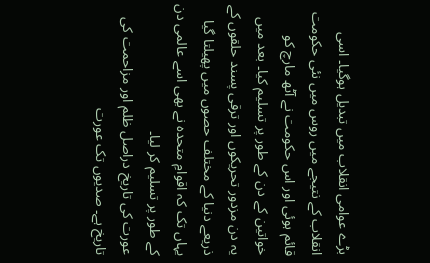بڑے عوامی انقلاب میں تبدیل ہوگیا۔ اسی انقلاب کے نتیجے میں روس میں نئی حکومت قائم ہوئی اور اس حکومت نے آٹھ مارچ کو خواتین کے دن کے طور پر تسلیم کیا۔ بعد میں یہ دن مزدور تحریکوں اور ترقی پسند حلقوں کے ذریعے دنیا کے مختلف حصوں میں پھیلتا گیا یہاں تک کہ اقوامِ متحدہ نے بھی اسے عالمی دن کے طور پر تسلیم کر لیا۔
عورت کی تاریخ دراصل ظلم اور مزاحمت کی تاریخ ہے۔ صدیوں تک عورت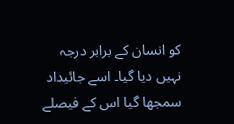کو انسان کے برابر درجہ نہیں دیا گیا۔ اسے جائیداد سمجھا گیا اس کے فیصلے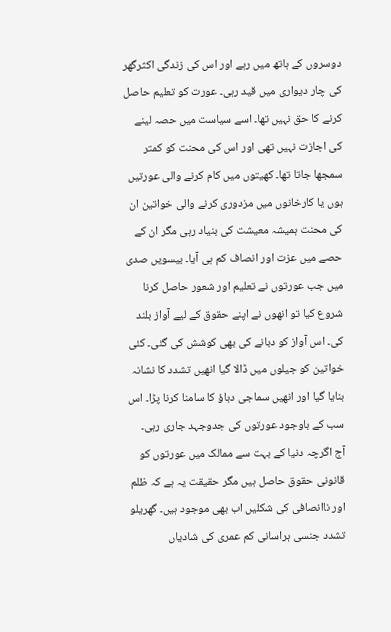دوسروں کے ہاتھ میں رہے اور اس کی زندگی اکثرگھر کی چار دیواری میں قید رہی۔ عورت کو تعلیم حاصل کرنے کا حق نہیں تھا۔ اسے سیاست میں حصہ لینے کی اجازت نہیں تھی اور اس کی محنت کو کمتر سمجھا جاتا تھا۔ کھیتوں میں کام کرنے والی عورتیں ہوں یا کارخانوں میں مزدوری کرنے والی خواتین ان کی محنت ہمیشہ معیشت کی بنیاد رہی مگر ان کے حصے میں عزت اور انصاف کم ہی آیا۔ بیسویں صدی میں جب عورتوں نے تعلیم اور شعور حاصل کرنا شروع کیا تو انھوں نے اپنے حقوق کے لیے آواز بلند کی۔ اس آواز کو دبانے کی بھی کوشش کی گئی۔ کئی خواتین کو جیلوں میں ڈالا گیا انھیں تشدد کا نشانہ بنایا گیا اور انھیں سماجی دباؤ کا سامنا کرنا پڑا۔ اس سب کے باوجود عورتوں کی جدوجہد جاری رہی۔
آج اگرچہ دنیا کے بہت سے ممالک میں عورتوں کو قانونی حقوق حاصل ہیں مگر حقیقت یہ ہے کہ ظلم اور ناانصافی کی شکلیں اب بھی موجود ہیں۔ گھریلو تشدد جنسی ہراسانی کم عمری کی شادیاں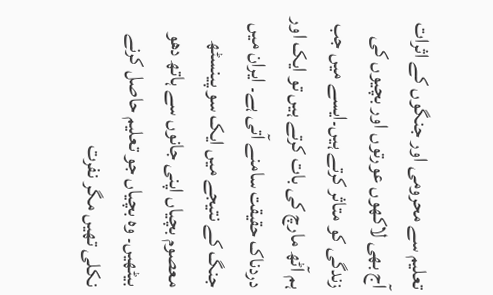تعلیم سے محرومی اور جنگوں کے اثرات آج بھی لاکھوں عورتوں اور بچیوں کی زندگی کو متاثر کرتے ہیں۔ایسے میں جب ہم آٹھ مارچ کی بات کرتے ہیں تو ایک اور دردناک حقیقت سامنے آتی ہے۔ ایران میں جنگ کے نتیجے میں ایک سو پینسٹھ معصوم بچیاں اپنی جانوں سے ہاتھ دھو بیٹھیں۔ وہ بچیاں جو تعلیم حاصل کرنے نکلی تھیں مگر نفرت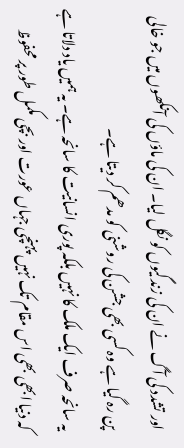اور تشدد کی آگ نے ان کی زندگیوں کو نگل لیا۔ ان کی ماؤں کی آنکھوں میں جو خالی پن رہ گیا ہے وہ کسی بھی جشن کی روشنی کو مدھم کر دیتا ہے۔
یہ سانحہ صرف ایک ملک کا نہیں بلکہ پوری انسانیت کا سانحہ ہے۔ یہ ہمیں یاد دلاتا ہے کہ دنیا ابھی بھی اس مقام تک نہیں پہنچی جہاں عورت اور بچی مکمل طور پر محفوظ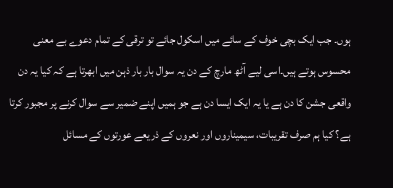ہوں۔ جب ایک بچی خوف کے سائے میں اسکول جائے تو ترقی کے تمام دعوے بے معنی محسوس ہوتے ہیں۔اسی لیے آٹھ مارچ کے دن یہ سوال بار بار ذہن میں ابھرتا ہے کہ کیا یہ دن واقعی جشن کا دن ہے یا یہ ایک ایسا دن ہے جو ہمیں اپنے ضمیر سے سوال کرنے پر مجبور کرتا ہے؟ کیا ہم صرف تقریبات، سیمیناروں اور نعروں کے ذریعے عورتوں کے مسائل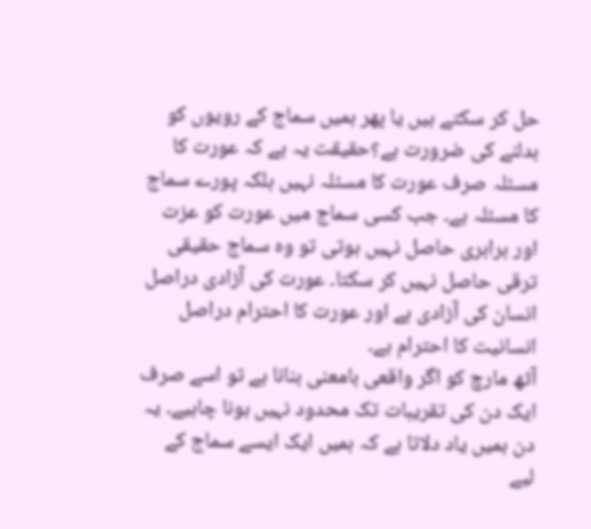حل کر سکتے ہیں یا پھر ہمیں سماج کے رویوں کو بدلنے کی ضرورت ہے؟حقیقت یہ ہے کہ عورت کا مسئلہ صرف عورت کا مسئلہ نہیں بلکہ پورے سماج کا مسئلہ ہے۔ جب کسی سماج میں عورت کو عزت اور برابری حاصل نہیں ہوتی تو وہ سماج حقیقی ترقی حاصل نہیں کر سکتا۔ عورت کی آزادی دراصل انسان کی آزادی ہے اور عورت کا احترام دراصل انسانیت کا احترام ہے۔
آٹھ مارچ کو اگر واقعی بامعنی بنانا ہے تو اسے صرف ایک دن کی تقریبات تک محدود نہیں ہونا چاہیے۔ یہ دن ہمیں یاد دلاتا ہے کہ ہمیں ایک ایسے سماج کے لیے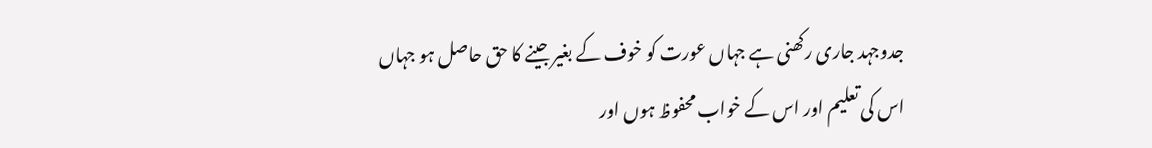جدوجہد جاری رکھنی ہے جہاں عورت کو خوف کے بغیر جینے کا حق حاصل ہو جہاں اس کی تعلیم اور اس کے خواب محفوظ ہوں اور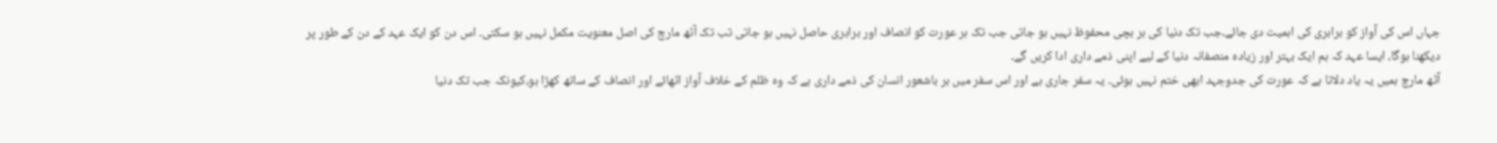جہاں اس کی آواز کو برابری کی اہمیت دی جائے۔جب تک دنیا کی ہر بچی محفوظ نہیں ہو جاتی جب تک ہر عورت کو انصاف اور برابری حاصل نہیں ہو جاتی تب تک آٹھ مارچ کی اصل معنویت مکمل نہیں ہو سکتی۔ اس دن کو ایک عہد کے دن کے طور پر دیکھنا ہوگا، ایسا عہد کہ ہم ایک بہتر اور زیادہ منصفانہ دنیا کے لیے اپنی ذمے داری ادا کریں گے۔
آٹھ مارچ ہمیں یہ یاد دلاتا ہے کہ عورت کی جدوجہد ابھی ختم نہیں ہوئی۔ یہ سفر جاری ہے اور اس سفر میں ہر باشعور انسان کی ذمے داری ہے کہ وہ ظلم کے خلاف آواز اٹھائے اور انصاف کے ساتھ کھڑا ہو،کیونکہ جب تک دنیا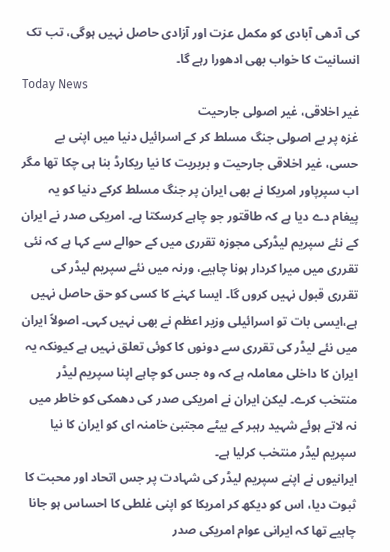کی آدھی آبادی کو مکمل عزت اور آزادی حاصل نہیں ہوگی، تب تک انسانیت کا خواب بھی ادھورا رہے گا۔
Today News
غیر اخلاقی، غیر اصولی جارحیت
غزہ پر بے اصولی جنگ مسلط کر کے اسرائیل دنیا میں اپنی بے حسی، غیر اخلاقی جارحیت و بربریت کا نیا ریکارڈ بنا ہی چکا تھا مگر اب سپرپاور امریکا نے بھی ایران پر جنگ مسلط کرکے دنیا کو یہ پیغام دے دیا ہے کہ طاقتور جو چاہے کرسکتا ہے۔ امریکی صدر نے ایران کے نئے سپریم لیڈرکی مجوزہ تقرری میں کے حوالے سے کہا ہے کہ نئی تقرری میں میرا کردار ہونا چاہیے، ورنہ میں نئے سپریم لیڈر کی تقرری قبول نہیں کروں گا۔ ایسا کہنے کا کسی کو حق حاصل نہیں ہے،ایسی بات تو اسرائیلی وزیر اعظم نے بھی نہیں کہی۔ اصولاً ایران میں نئے لیڈر کی تقرری سے دونوں کا کوئی تعلق نہیں ہے کیونکہ یہ ایران کا داخلی معاملہ ہے کہ وہ جس کو چاہے اپنا سپریم لیڈر منتخب کرے۔ لیکن ایران نے امریکی صدر کی دھمکی کو خاطر میں نہ لاتے ہوئے شہید رہبر کے بیٹے مجتبیٰ خامنہ ای کو ایران کا نیا سپریم لیڈر منتخب کرلیا ہے۔
ایرانیوں نے اپنے سپریم لیڈر کی شہادت پر جس اتحاد اور محبت کا ثبوت دیا، اس کو دیکھ کر امریکا کو اپنی غلطی کا احساس ہو جانا چاہیے تھا کہ ایرانی عوام امریکی صدر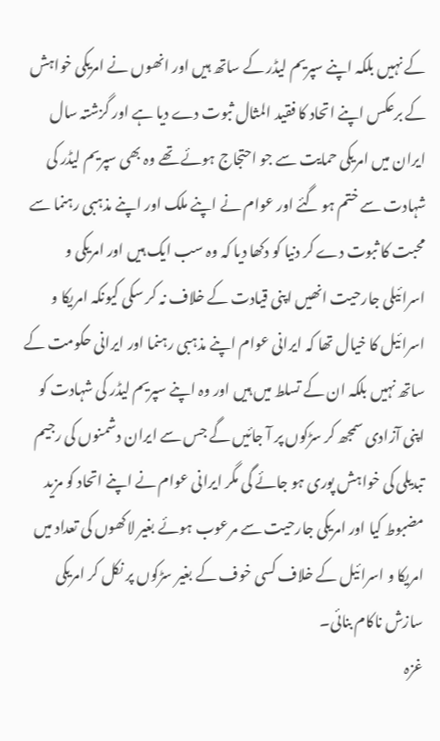کے نہیں بلکہ اپنے سپریم لیڈر کے ساتھ ہیں اور انھوں نے امریکی خواہش کے برعکس اپنے اتحاد کا فقید المثال ثبوت دے دیا ہے اور گزشتہ سال ایران میں امریکی حمایت سے جو احتجاج ہوئے تھے وہ بھی سپریم لیڈر کی شہادت سے ختم ہو گئے اور عوام نے اپنے ملک اور اپنے مذہبی رہنما سے محبت کا ثبوت دے کر دنیا کو دکھا دیا کہ وہ سب ایک ہیں اور امریکی و اسرائیلی جارحیت انھیں اپنی قیادت کے خلاف نہ کر سکی کیونکہ امریکا و اسرائیل کا خیال تھا کہ ایرانی عوام اپنے مذہبی رہنما اور ایرانی حکومت کے ساتھ نہیں بلکہ ان کے تسلط میں ہیں اور وہ اپنے سپریم لیڈر کی شہادت کو اپنی آزادی سمجھ کر سڑکوں پر آ جائیں گے جس سے ایران دشمنوں کی رجیم تبدیلی کی خواہش پوری ہو جائے گی مگر ایرانی عوام نے اپنے اتحاد کو مزید مضبوط کیا اور امریکی جارحیت سے مرعوب ہوئے بغیر لاکھوں کی تعداد میں امریکا و اسرائیل کے خلاف کسی خوف کے بغیر سڑکوں پر نکل کر امریکی سازش ناکام بنائی۔
غزہ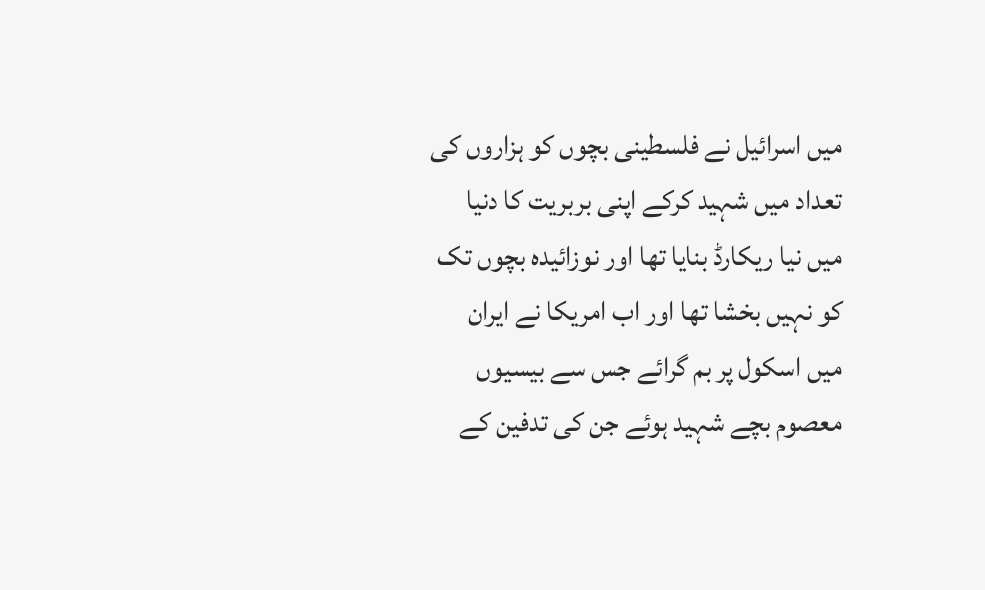میں اسرائیل نے فلسطینی بچوں کو ہزاروں کی تعداد میں شہید کرکے اپنی بربریت کا دنیا میں نیا ریکارڈ بنایا تھا اور نوزائیدہ بچوں تک کو نہیں بخشا تھا اور اب امریکا نے ایران میں اسکول پر بم گرائے جس سے بیسیوں معصوم بچے شہید ہوئے جن کی تدفین کے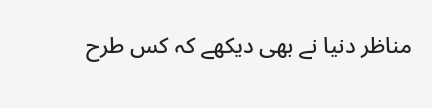مناظر دنیا نے بھی دیکھے کہ کس طرح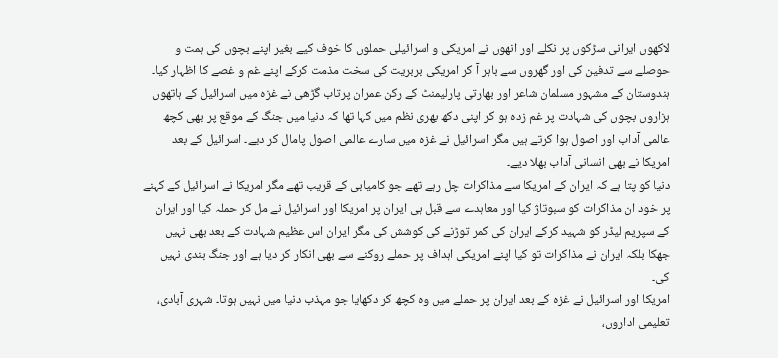لاکھوں ایرانی سڑکوں پر نکلے اور انھوں نے امریکی و اسرائیلی حملوں کا خوف کیے بغیر اپنے بچوں کی ہمت و حوصلے سے تدفین کی اور گھروں سے باہر آ کر امریکی بربریت کی سخت مذمت کرکے اپنے غم و غصے کا اظہار کیا۔
ہندوستان کے مشہور مسلمان شاعر اور بھارتی پارلیمنٹ کے رکن عمران پرتاب گڑھی نے غزہ میں اسرائیل کے ہاتھوں ہزاروں بچوں کی شہادت پر غم زدہ ہو کر اپنی دکھ بھری نظم میں کہا تھا کہ دنیا میں جنگ کے موقع پر بھی کچھ عالمی آداب اور اصول ہوا کرتے ہیں مگر اسرائیل نے غزہ میں سارے عالمی اصول پامال کر دیے۔ اسرائیل کے بعد امریکا نے بھی انسانی آداب بھلا دیے۔
دنیا کو پتا ہے کہ ایران کے امریکا سے مذاکرات چل رہے تھے جو کامیابی کے قریب تھے مگر امریکا نے اسرائیل کے کہنے پر خود ان مذاکرات کو سبوتاژ کیا اور معاہدے سے قبل ہی ایران پر امریکا اور اسرائیل نے مل کر حملہ کیا اور ایران کے سپریم لیڈر کو شہید کرکے ایران کی کمر توڑنے کی کوشش کی مگر ایران اس عظیم شہادت کے بعد بھی نہیں جھکا بلکہ ایران نے مذاکرات تو کیا اپنے امریکی اہداف پر حملے روکنے سے بھی انکار کر دیا ہے اور جنگ بندی نہیں کی۔
امریکا اور اسرائیل نے غزہ کے بعد ایران پر حملے میں وہ کچھ کر دکھایا جو مہذب دنیا میں نہیں ہوتا۔ شہری آبادی، تعلیمی اداروں،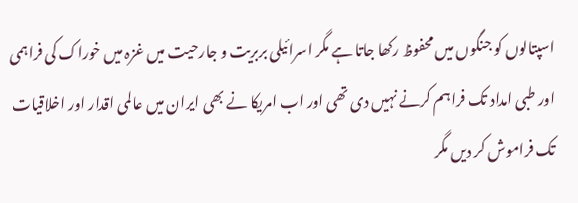اسپتالوں کو جنگوں میں محفوظ رکھا جاتا ہے مگر اسرائیلی بربریت و جارحیت میں غزہ میں خوراک کی فراہمی اور طبی امداد تک فراہم کرنے نہیں دی تھی اور اب امریکا نے بھی ایران میں عالمی اقدار اور اخلاقیات تک فراموش کر دیں مگر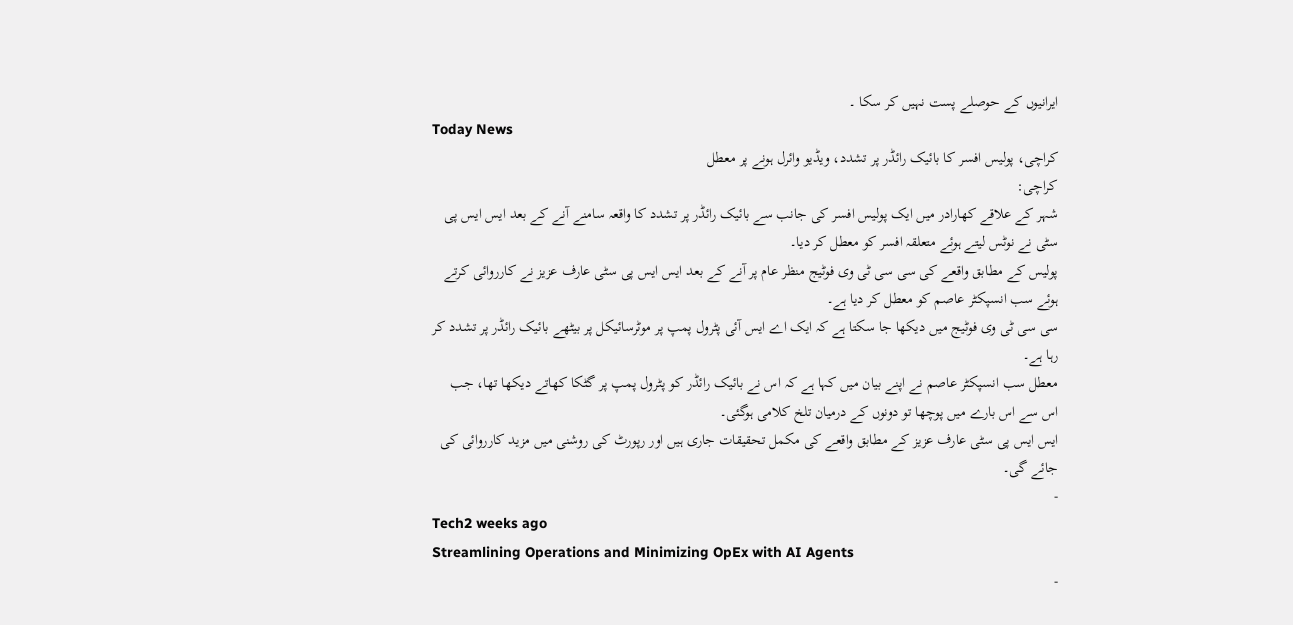ایرانیوں کے حوصلے پست نہیں کر سکا ۔
Today News
کراچی، پولیس افسر کا بائیک رائڈر پر تشدد، ویڈیو وائرل ہونے پر معطل
کراچی:
شہر کے علاقے کھارادر میں ایک پولیس افسر کی جانب سے بائیک رائڈر پر تشدد کا واقعہ سامنے آنے کے بعد ایس ایس پی سٹی نے نوٹس لیتے ہوئے متعلقہ افسر کو معطل کر دیا۔
پولیس کے مطابق واقعے کی سی سی ٹی وی فوٹیج منظر عام پر آنے کے بعد ایس ایس پی سٹی عارف عزیز نے کارروائی کرتے ہوئے سب انسپکٹر عاصم کو معطل کر دیا ہے۔
سی سی ٹی وی فوٹیج میں دیکھا جا سکتا ہے کہ ایک اے ایس آئی پٹرول پمپ پر موٹرسائیکل پر بیٹھے بائیک رائڈر پر تشدد کر رہا ہے۔
معطل سب انسپکٹر عاصم نے اپنے بیان میں کہا ہے کہ اس نے بائیک رائڈر کو پٹرول پمپ پر گٹکا کھاتے دیکھا تھا، جب اس سے اس بارے میں پوچھا تو دونوں کے درمیان تلخ کلامی ہوگئی۔
ایس ایس پی سٹی عارف عزیز کے مطابق واقعے کی مکمل تحقیقات جاری ہیں اور رپورٹ کی روشنی میں مزید کارروائی کی جائے گی۔
-
Tech2 weeks ago
Streamlining Operations and Minimizing OpEx with AI Agents
-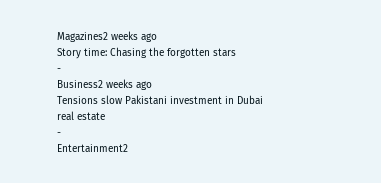Magazines2 weeks ago
Story time: Chasing the forgotten stars
-
Business2 weeks ago
Tensions slow Pakistani investment in Dubai real estate
-
Entertainment2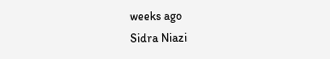weeks ago
Sidra Niazi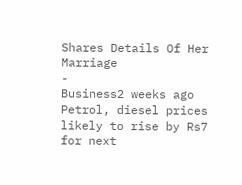Shares Details Of Her Marriage
-
Business2 weeks ago
Petrol, diesel prices likely to rise by Rs7 for next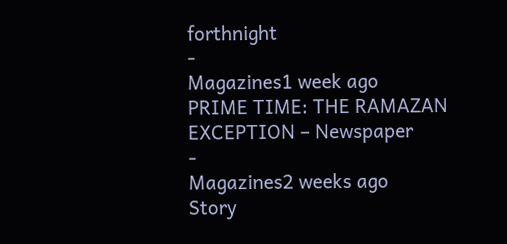forthnight
-
Magazines1 week ago
PRIME TIME: THE RAMAZAN EXCEPTION – Newspaper
-
Magazines2 weeks ago
Story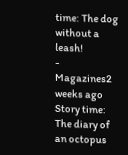time: The dog without a leash!
-
Magazines2 weeks ago
Story time: The diary of an octopus